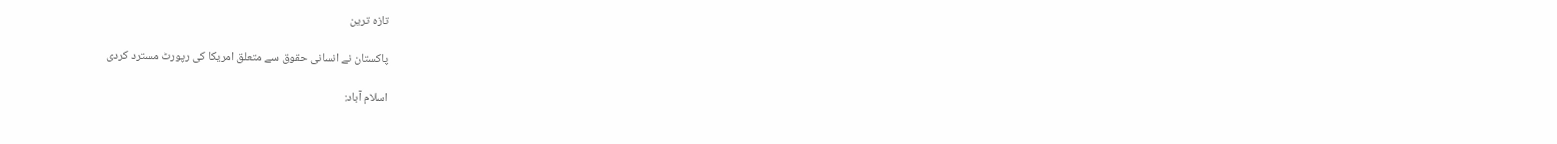تازہ ترین

پاکستان نے انسانی حقوق سے متعلق امریکا کی رپورٹ مسترد کردی

اسلام آباد: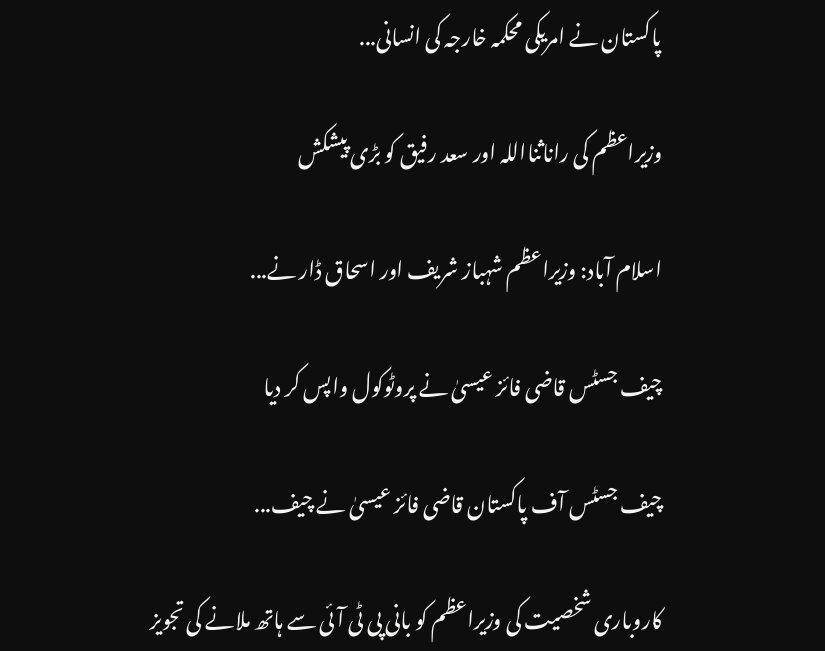پاکستان نے امریکی محکمہ خارجہ کی انسانی...

وزیراعظم کی راناثنااللہ اور سعد رفیق کو بڑی پیشکش

اسلام آباد: وزیراعظم شہباز شریف اور اسحاق ڈار نے...

چیف جسٹس قاضی فائز عیسیٰ نے پروٹوکول واپس کر دیا

چیف جسٹس آف پاکستان قاضی فائز عیسیٰ نے چیف...

کاروباری شخصیت کی وزیراعظم کو بانی پی ٹی آئی سے ہاتھ ملانے کی تجویز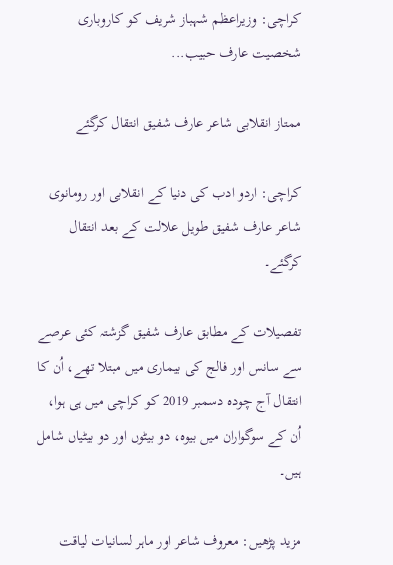کراچی: وزیراعظم شہباز شریف کو کاروباری شخصیت عارف حبیب...

ممتاز انقلابی شاعر عارف شفیق انتقال کرگئے

کراچی: اردو ادب کی دنیا کے انقلابی اور رومانوی شاعر عارف شفیق طویل علالت کے بعد انتقال کرگئے۔

تفصیلات کے مطابق عارف شفیق گزشتہ کئی عرصے سے سانس اور فالج کی بیماری میں مبتلا تھے، اُن کا انتقال آج چودہ دسمبر 2019 کو کراچی میں ہی ہوا، اُن کے سوگواران میں بیوہ، دو بیٹوں اور دو بیٹیاں شامل ہیں۔

مزید پڑھیں: معروف شاعر اور ماہر لسانیات لیاقت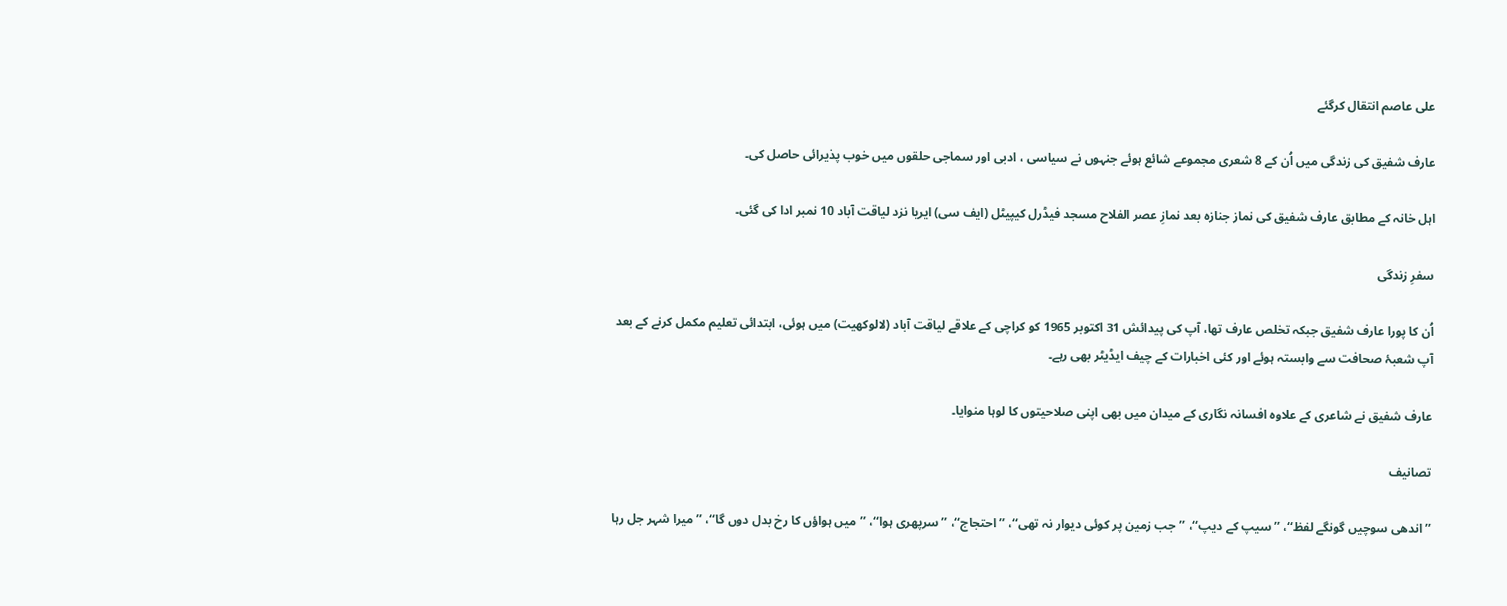علی عاصم انتقال کرگئے

عارف شفیق کی زندگی میں اُن کے 8 شعری مجموعے شائع ہوئے جنہوں نے سیاسی ، ادبی اور سماجی حلقوں میں خوب پذیرائی حاصل کی۔

اہل خانہ کے مطابق عارف شفیق کی نماز جنازہ بعد نمازِ عصر الفلاح مسجد فیڈرل کیپیٹل (ایف سی) ایریا نزد لیاقت آباد 10 نمبر ادا کی گئی۔

سفرِ زندگی

اُن کا پورا عارف شفیق جبکہ تخلص عارف تھا، آپ کی پیدائش 31 اکتوبر 1965 کو کراچی کے علاقے لیاقت آباد (لالوکھیت) میں ہوئی، ابتدائی تعلیم مکمل کرنے کے بعد آپ شعبۂ صحافت سے وابستہ ہوئے اور کئی اخبارات کے چیف ایڈیٹر بھی رہے۔

عارف شفیق نے شاعری کے علاوہ افسانہ نگاری کے میدان میں بھی اپنی صلاحیتوں کا لوہا منوایا۔

تصانیف

’’اندھی سوچیں گونگے لفظ‘‘، ’’سیپ کے دیپ‘‘، ’’جب زمین پر کوئی دیوار نہ تھی‘‘، ’’احتجاج‘‘، ’’سرپھری ہوا‘‘، ’’میں ہواؤں کا رخ بدل دوں گا‘‘، ’’میرا شہر جل رہا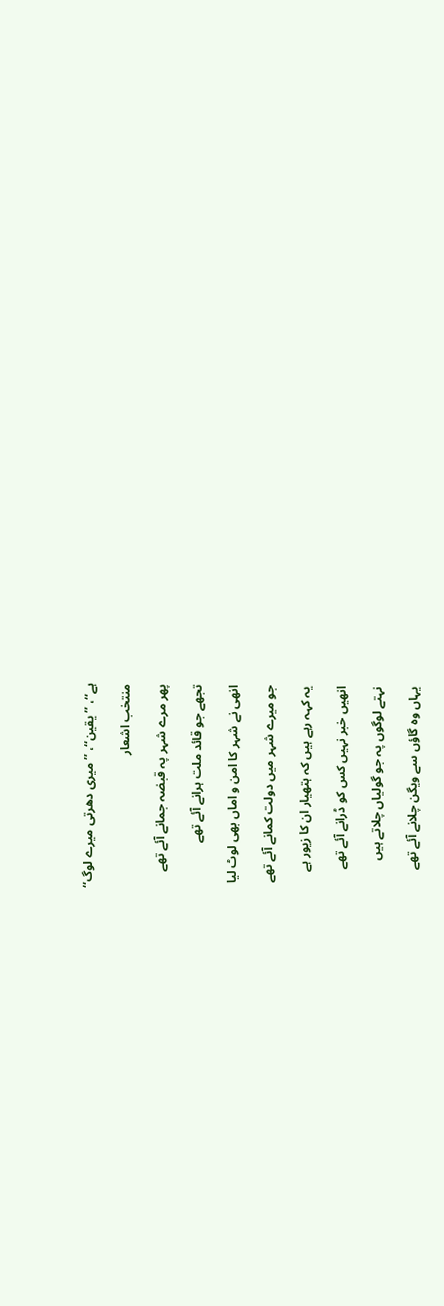ہے‘‘، ’’یقین‘‘، ’’میری دھرتی میرے لوگ‘‘

منتخب اشعار

پھر مرے شہر پہ قبضہ جمانے آئے تھے

تجھے جو قائد ملت ہرانے آئے تھے

انھی نے شہر کا امن و اماں بھی لوٹ لیا

جو میرے شہر میں دولت کمانے آئے تھے

یہ کہہ رہے ہیں کہ ہتھیار ان کا زیور ہے

انھیں خبر نہیں کس کو ڈرانے آئے تھے

نہتے لوگوں پہ جو گولیاں چلاتے ہیں

یہاں وہ گاؤں سے ویگن چلانے آئے تھے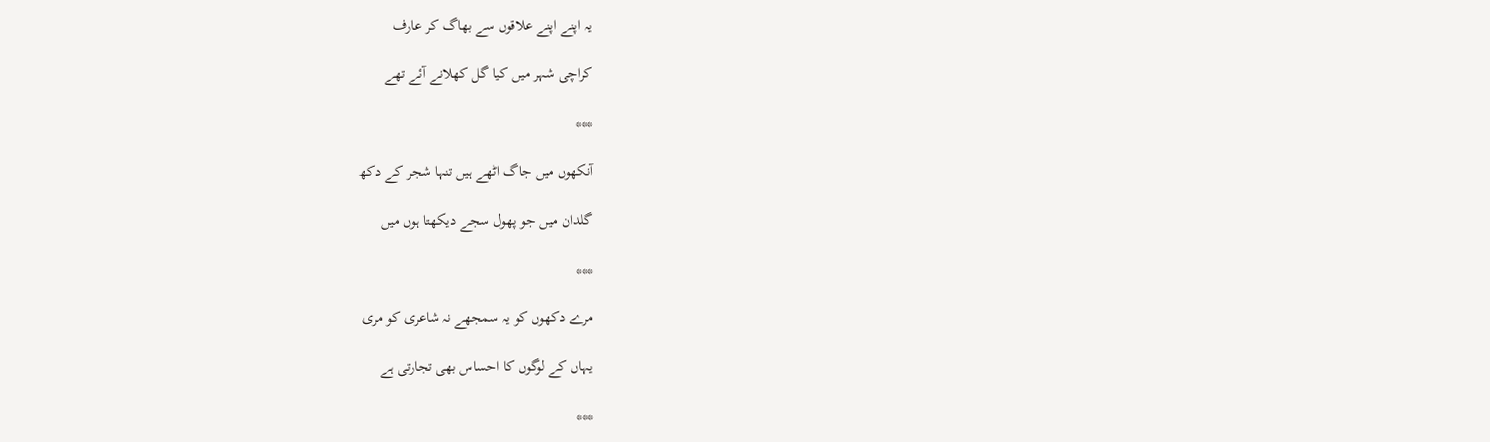یہ اپنے اپنے علاقوں سے بھاگ کر عارف

کراچی شہر میں کیا گل کھلانے آئے تھے

***

آنکھوں میں جاگ اٹھے ہیں تنہا شجر کے دکھ

گلدان میں جو پھول سجے دیکھتا ہوں میں

***

مرے دکھوں کو یہ سمجھے نہ شاعری کو مری

یہاں کے لوگوں کا احساس بھی تجارتی ہے

***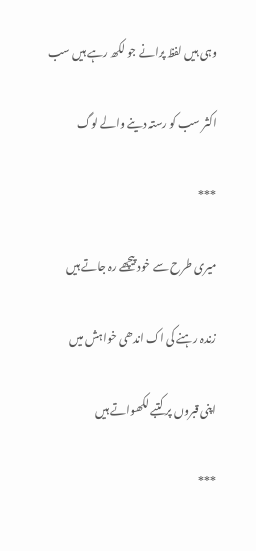وہی ہیں لفظ پرانے جو لکھ رہے ہیں سب

اکثر سب کو رستہ دینے والے لوگ

***

میری طرح سے خود پیچھے رہ جاتے ہیں

زندہ رہنے کی اک اندھی خواہش میں

اپنی قبروں پر کتبے لکھواتے ہیں

***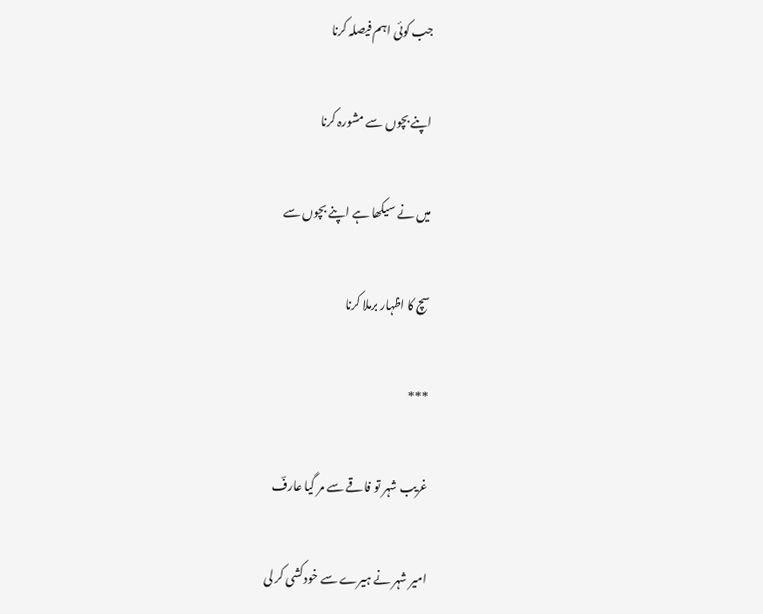جب کوئی اہم فیصلہ کرنا

اپنے بچوں سے مشورہ کرنا

میں نے سیکھا ہے اپنے بچوں سے

سچ کا اظہار برملا کرنا

***

غریب شہر تو فاقے سے مر گیا عارفؔ

امیر شہر نے ہیرے سے خودکشی کر لی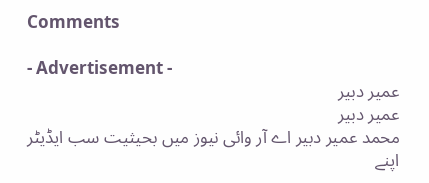Comments

- Advertisement -
عمیر دبیر
عمیر دبیر
محمد عمیر دبیر اے آر وائی نیوز میں بحیثیت سب ایڈیٹر اپنے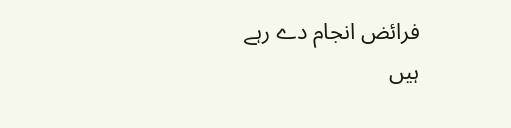فرائض انجام دے رہے ہیں